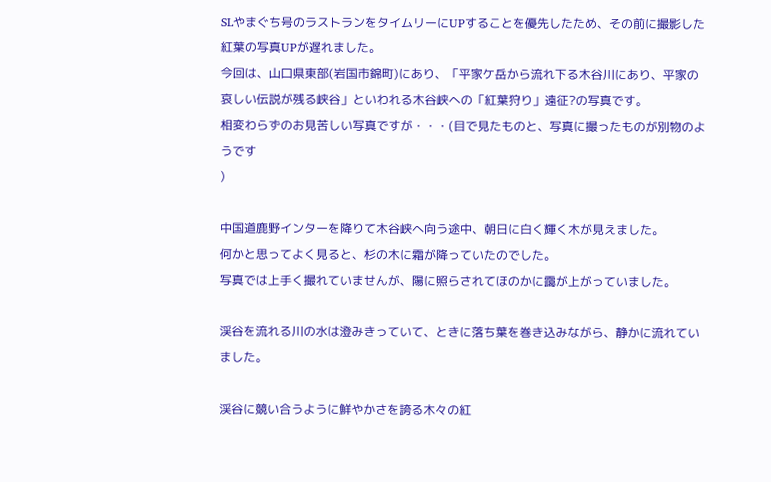SLやまぐち号のラストランをタイムリーにUPすることを優先したため、その前に撮影した紅葉の写真UPが遅れました。
今回は、山口県東部(岩国市錦町)にあり、「平家ケ岳から流れ下る木谷川にあり、平家の哀しい伝説が残る峡谷」といわれる木谷峡への「紅葉狩り」遠征?の写真です。
相変わらずのお見苦しい写真ですが・・・(目で見たものと、写真に撮ったものが別物のようです
)

中国道鹿野インターを降りて木谷峡へ向う途中、朝日に白く輝く木が見えました。
何かと思ってよく見ると、杉の木に霜が降っていたのでした。
写真では上手く撮れていませんが、陽に照らされてほのかに靄が上がっていました。

渓谷を流れる川の水は澄みきっていて、ときに落ち葉を巻き込みながら、静かに流れていました。

渓谷に競い合うように鮮やかさを誇る木々の紅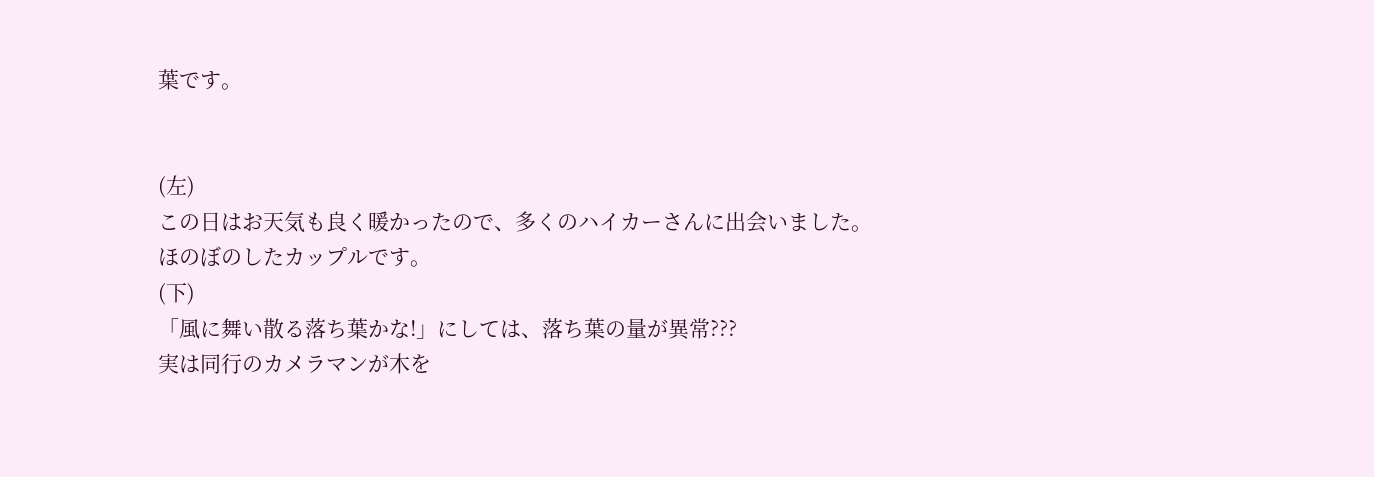葉です。


(左)
この日はお天気も良く暖かったので、多くのハイカーさんに出会いました。
ほのぼのしたカップルです。
(下)
「風に舞い散る落ち葉かな!」にしては、落ち葉の量が異常???
実は同行のカメラマンが木を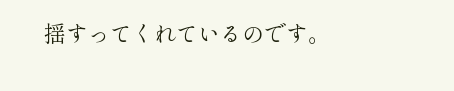揺すってくれているのです。